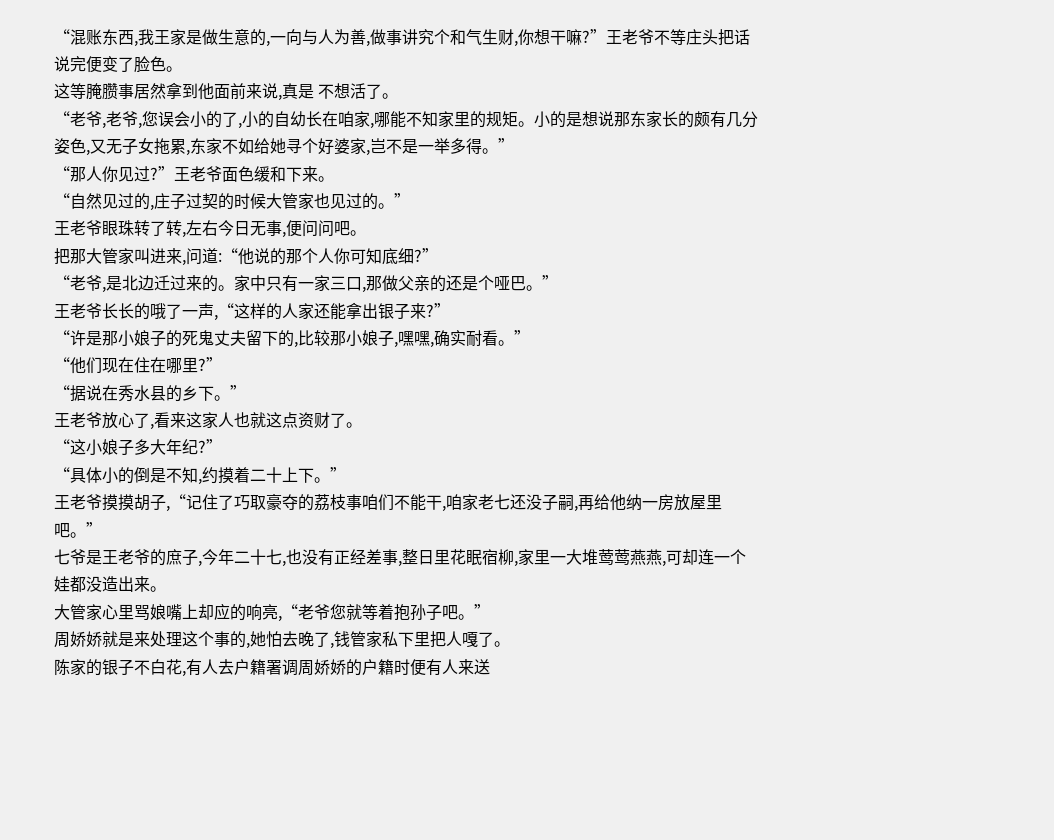“混账东西,我王家是做生意的,一向与人为善,做事讲究个和气生财,你想干嘛?”王老爷不等庄头把话说完便变了脸色。
这等腌臜事居然拿到他面前来说,真是 不想活了。
“老爷,老爷,您误会小的了,小的自幼长在咱家,哪能不知家里的规矩。小的是想说那东家长的颇有几分姿色,又无子女拖累,东家不如给她寻个好婆家,岂不是一举多得。”
“那人你见过?”王老爷面色缓和下来。
“自然见过的,庄子过契的时候大管家也见过的。”
王老爷眼珠转了转,左右今日无事,便问问吧。
把那大管家叫进来,问道:“他说的那个人你可知底细?”
“老爷,是北边迁过来的。家中只有一家三口,那做父亲的还是个哑巴。”
王老爷长长的哦了一声,“这样的人家还能拿出银子来?”
“许是那小娘子的死鬼丈夫留下的,比较那小娘子,嘿嘿,确实耐看。”
“他们现在住在哪里?”
“据说在秀水县的乡下。”
王老爷放心了,看来这家人也就这点资财了。
“这小娘子多大年纪?”
“具体小的倒是不知,约摸着二十上下。”
王老爷摸摸胡子,“记住了巧取豪夺的荔枝事咱们不能干,咱家老七还没子嗣,再给他纳一房放屋里吧。”
七爷是王老爷的庶子,今年二十七,也没有正经差事,整日里花眠宿柳,家里一大堆莺莺燕燕,可却连一个娃都没造出来。
大管家心里骂娘嘴上却应的响亮,“老爷您就等着抱孙子吧。”
周娇娇就是来处理这个事的,她怕去晚了,钱管家私下里把人嘎了。
陈家的银子不白花,有人去户籍署调周娇娇的户籍时便有人来送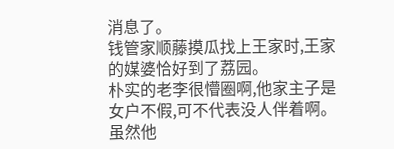消息了。
钱管家顺藤摸瓜找上王家时,王家的媒婆恰好到了荔园。
朴实的老李很懵圈啊,他家主子是女户不假,可不代表没人伴着啊。
虽然他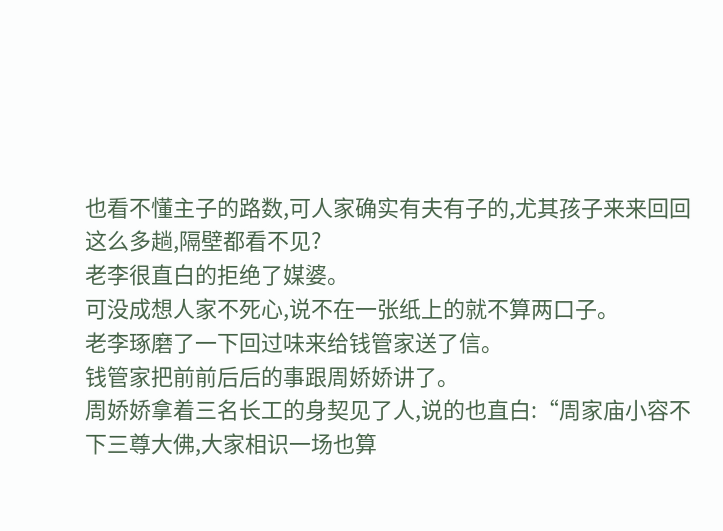也看不懂主子的路数,可人家确实有夫有子的,尤其孩子来来回回这么多趟,隔壁都看不见?
老李很直白的拒绝了媒婆。
可没成想人家不死心,说不在一张纸上的就不算两口子。
老李琢磨了一下回过味来给钱管家送了信。
钱管家把前前后后的事跟周娇娇讲了。
周娇娇拿着三名长工的身契见了人,说的也直白:“周家庙小容不下三尊大佛,大家相识一场也算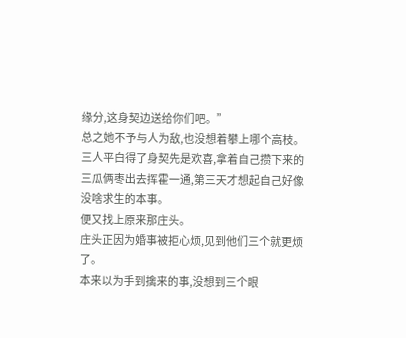缘分,这身契边送给你们吧。”
总之她不予与人为敌,也没想着攀上哪个高枝。
三人平白得了身契先是欢喜,拿着自己攒下来的三瓜俩枣出去挥霍一通,第三天才想起自己好像没啥求生的本事。
便又找上原来那庄头。
庄头正因为婚事被拒心烦,见到他们三个就更烦了。
本来以为手到擒来的事,没想到三个眼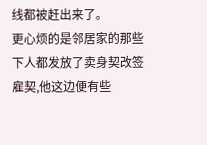线都被赶出来了。
更心烦的是邻居家的那些下人都发放了卖身契改签雇契,他这边便有些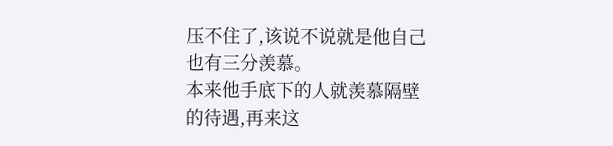压不住了,该说不说就是他自己也有三分羡慕。
本来他手底下的人就羡慕隔壁的待遇,再来这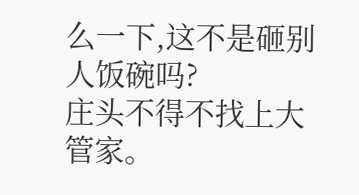么一下,这不是砸别人饭碗吗?
庄头不得不找上大管家。